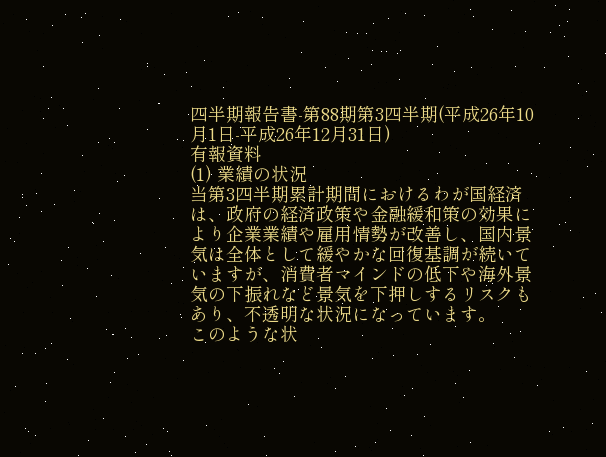四半期報告書-第88期第3四半期(平成26年10月1日-平成26年12月31日)
有報資料
(1) 業績の状況
当第3四半期累計期間におけるわが国経済は、政府の経済政策や金融緩和策の効果により企業業績や雇用情勢が改善し、国内景気は全体として緩やかな回復基調が続いていますが、消費者マインドの低下や海外景気の下振れなど景気を下押しするリスクもあり、不透明な状況になっています。
このような状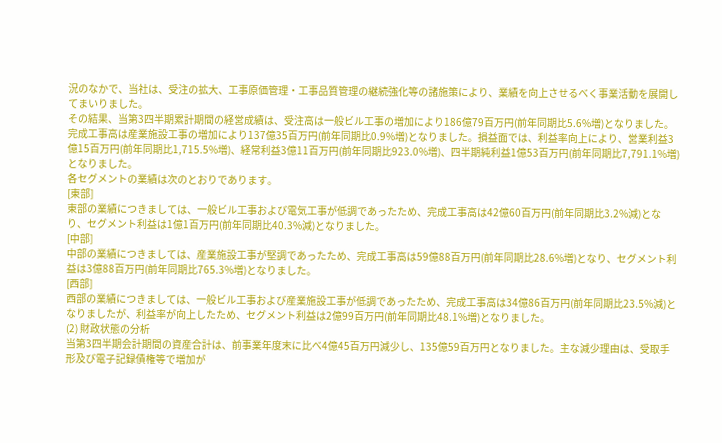況のなかで、当社は、受注の拡大、工事原価管理・工事品質管理の継続強化等の諸施策により、業績を向上させるべく事業活動を展開してまいりました。
その結果、当第3四半期累計期間の経営成績は、受注高は一般ビル工事の増加により186億79百万円(前年同期比5.6%増)となりました。完成工事高は産業施設工事の増加により137億35百万円(前年同期比0.9%増)となりました。損益面では、利益率向上により、営業利益3億15百万円(前年同期比1,715.5%増)、経常利益3億11百万円(前年同期比923.0%増)、四半期純利益1億53百万円(前年同期比7,791.1%増)となりました。
各セグメントの業績は次のとおりであります。
[東部]
東部の業績につきましては、一般ビル工事および電気工事が低調であったため、完成工事高は42億60百万円(前年同期比3.2%減)となり、セグメント利益は1億1百万円(前年同期比40.3%減)となりました。
[中部]
中部の業績につきましては、産業施設工事が堅調であったため、完成工事高は59億88百万円(前年同期比28.6%増)となり、セグメント利益は3億88百万円(前年同期比765.3%増)となりました。
[西部]
西部の業績につきましては、一般ビル工事および産業施設工事が低調であったため、完成工事高は34億86百万円(前年同期比23.5%減)となりましたが、利益率が向上したため、セグメント利益は2億99百万円(前年同期比48.1%増)となりました。
(2) 財政状態の分析
当第3四半期会計期間の資産合計は、前事業年度末に比べ4億45百万円減少し、135億59百万円となりました。主な減少理由は、受取手形及び電子記録債権等で増加が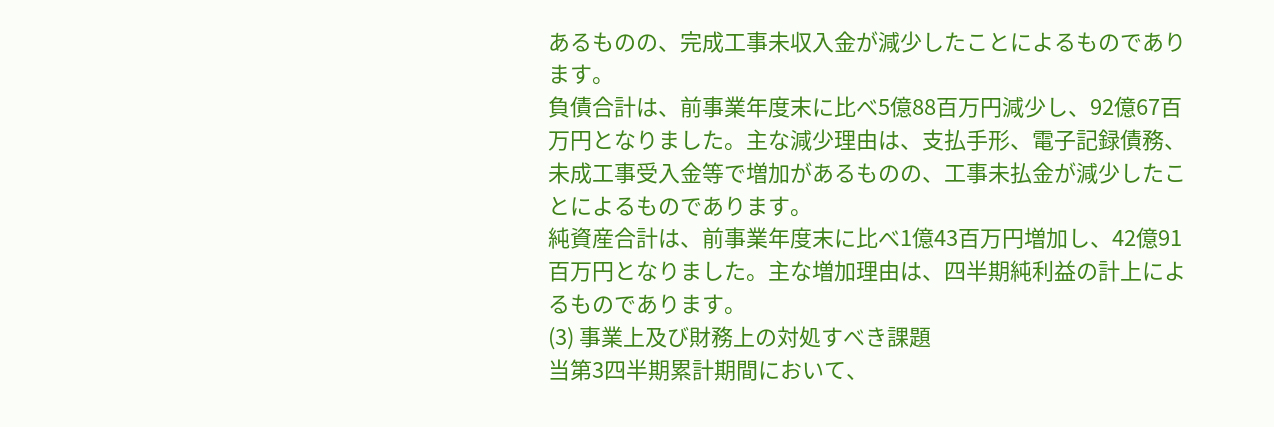あるものの、完成工事未収入金が減少したことによるものであります。
負債合計は、前事業年度末に比べ5億88百万円減少し、92億67百万円となりました。主な減少理由は、支払手形、電子記録債務、未成工事受入金等で増加があるものの、工事未払金が減少したことによるものであります。
純資産合計は、前事業年度末に比べ1億43百万円増加し、42億91百万円となりました。主な増加理由は、四半期純利益の計上によるものであります。
(3) 事業上及び財務上の対処すべき課題
当第3四半期累計期間において、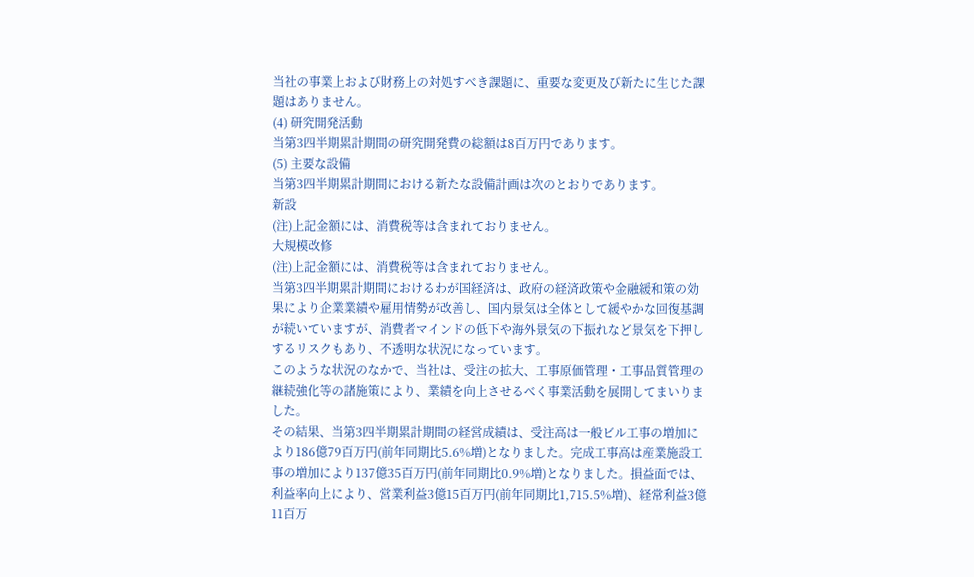当社の事業上および財務上の対処すべき課題に、重要な変更及び新たに生じた課題はありません。
(4) 研究開発活動
当第3四半期累計期間の研究開発費の総額は8百万円であります。
(5) 主要な設備
当第3四半期累計期間における新たな設備計画は次のとおりであります。
新設
(注)上記金額には、消費税等は含まれておりません。
大規模改修
(注)上記金額には、消費税等は含まれておりません。
当第3四半期累計期間におけるわが国経済は、政府の経済政策や金融緩和策の効果により企業業績や雇用情勢が改善し、国内景気は全体として緩やかな回復基調が続いていますが、消費者マインドの低下や海外景気の下振れなど景気を下押しするリスクもあり、不透明な状況になっています。
このような状況のなかで、当社は、受注の拡大、工事原価管理・工事品質管理の継続強化等の諸施策により、業績を向上させるべく事業活動を展開してまいりました。
その結果、当第3四半期累計期間の経営成績は、受注高は一般ビル工事の増加により186億79百万円(前年同期比5.6%増)となりました。完成工事高は産業施設工事の増加により137億35百万円(前年同期比0.9%増)となりました。損益面では、利益率向上により、営業利益3億15百万円(前年同期比1,715.5%増)、経常利益3億11百万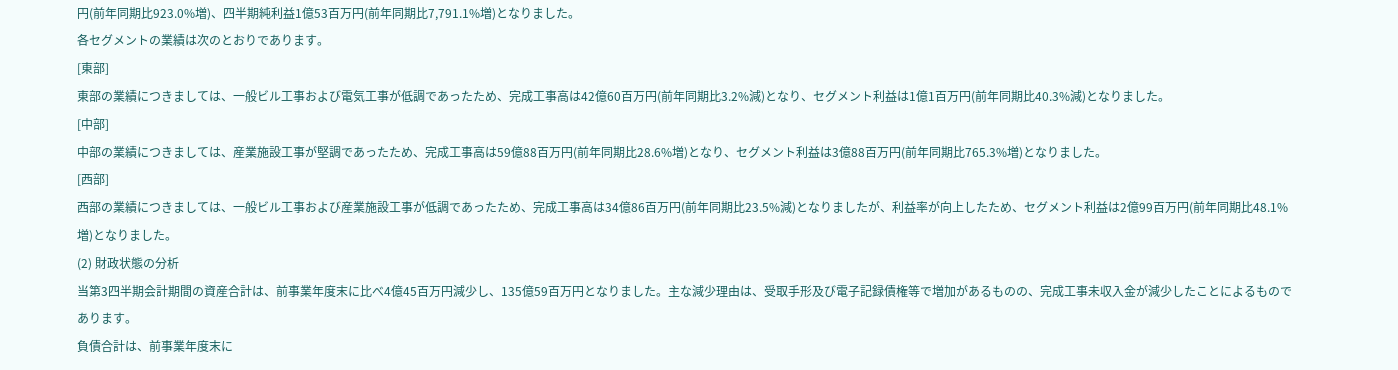円(前年同期比923.0%増)、四半期純利益1億53百万円(前年同期比7,791.1%増)となりました。
各セグメントの業績は次のとおりであります。
[東部]
東部の業績につきましては、一般ビル工事および電気工事が低調であったため、完成工事高は42億60百万円(前年同期比3.2%減)となり、セグメント利益は1億1百万円(前年同期比40.3%減)となりました。
[中部]
中部の業績につきましては、産業施設工事が堅調であったため、完成工事高は59億88百万円(前年同期比28.6%増)となり、セグメント利益は3億88百万円(前年同期比765.3%増)となりました。
[西部]
西部の業績につきましては、一般ビル工事および産業施設工事が低調であったため、完成工事高は34億86百万円(前年同期比23.5%減)となりましたが、利益率が向上したため、セグメント利益は2億99百万円(前年同期比48.1%増)となりました。
(2) 財政状態の分析
当第3四半期会計期間の資産合計は、前事業年度末に比べ4億45百万円減少し、135億59百万円となりました。主な減少理由は、受取手形及び電子記録債権等で増加があるものの、完成工事未収入金が減少したことによるものであります。
負債合計は、前事業年度末に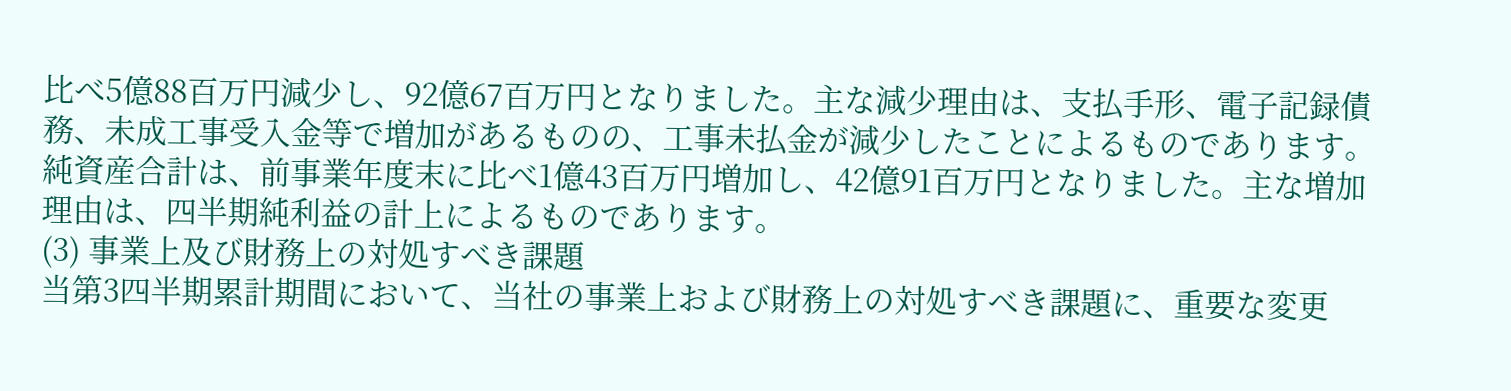比べ5億88百万円減少し、92億67百万円となりました。主な減少理由は、支払手形、電子記録債務、未成工事受入金等で増加があるものの、工事未払金が減少したことによるものであります。
純資産合計は、前事業年度末に比べ1億43百万円増加し、42億91百万円となりました。主な増加理由は、四半期純利益の計上によるものであります。
(3) 事業上及び財務上の対処すべき課題
当第3四半期累計期間において、当社の事業上および財務上の対処すべき課題に、重要な変更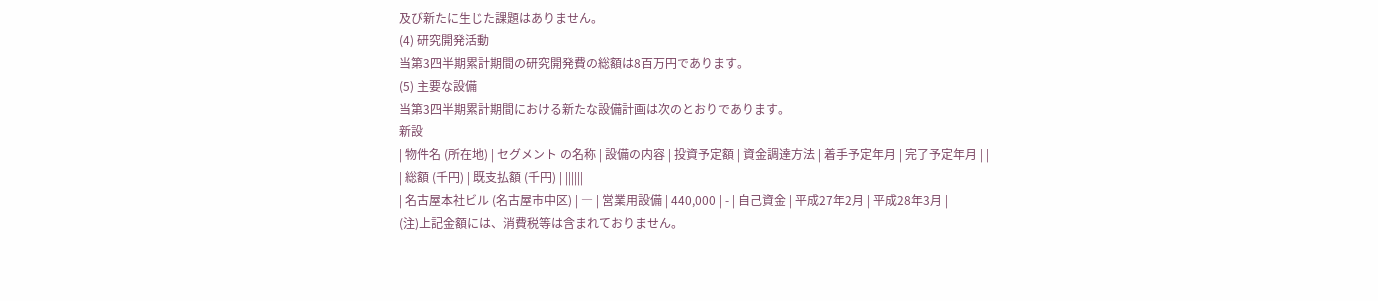及び新たに生じた課題はありません。
(4) 研究開発活動
当第3四半期累計期間の研究開発費の総額は8百万円であります。
(5) 主要な設備
当第3四半期累計期間における新たな設備計画は次のとおりであります。
新設
| 物件名 (所在地) | セグメント の名称 | 設備の内容 | 投資予定額 | 資金調達方法 | 着手予定年月 | 完了予定年月 | |
| 総額 (千円) | 既支払額 (千円) | ||||||
| 名古屋本社ビル (名古屋市中区) | ― | 営業用設備 | 440,000 | - | 自己資金 | 平成27年2月 | 平成28年3月 |
(注)上記金額には、消費税等は含まれておりません。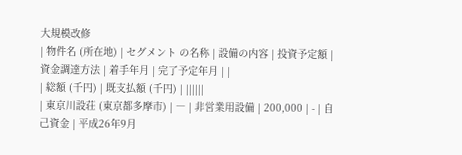大規模改修
| 物件名 (所在地) | セグメント の名称 | 設備の内容 | 投資予定額 | 資金調達方法 | 着手年月 | 完了予定年月 | |
| 総額 (千円) | 既支払額 (千円) | ||||||
| 東京川設荘 (東京都多摩市) | ― | 非営業用設備 | 200,000 | - | 自己資金 | 平成26年9月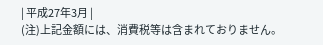| 平成27年3月 |
(注)上記金額には、消費税等は含まれておりません。